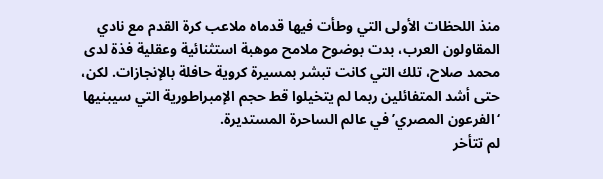منذ اللحظات الأولى التي وطأت فيها قدماه ملاعب كرة القدم مع نادي المقاولون العرب، بدت بوضوح ملامح موهبة استثنائية وعقلية فذة لدى محمد صلاح، تلك التي كانت تبشر بمسيرة كروية حافلة بالإنجازات. لكن، حتى أشد المتفائلين ربما لم يتخيلوا قط حجم الإمبراطورية التي سيبنيها ‘الفرعون المصري’ في عالم الساحرة المستديرة.
لم تتأخر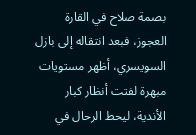بصمة صلاح في القارة العجوز، فبعد انتقاله إلى بازل السويسري، أظهر مستويات مبهرة لفتت أنظار كبار الأندية، ليحط الرحال في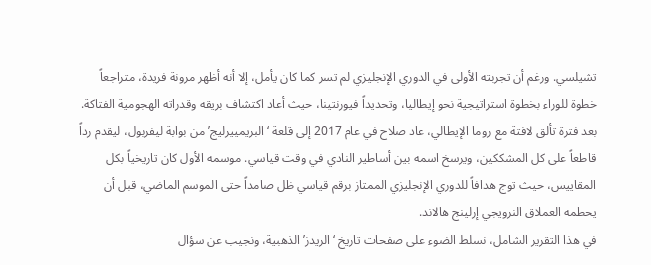تشيلسي. ورغم أن تجربته الأولى في الدوري الإنجليزي لم تسر كما كان يأمل، إلا أنه أظهر مرونة فريدة، متراجعاً خطوة للوراء بخطوة استراتيجية نحو إيطاليا، وتحديداً فيورنتينا، حيث أعاد اكتشاف بريقه وقدراته الهجومية الفتاكة.
بعد فترة تألق لافتة مع روما الإيطالي، عاد صلاح في عام 2017 إلى قلعة ‘البريمييرليج’ من بوابة ليفربول، ليقدم رداً قاطعاً على كل المشككين، ويرسخ اسمه بين أساطير النادي في وقت قياسي. موسمه الأول كان تاريخياً بكل المقاييس، حيث توج هدافاً للدوري الإنجليزي الممتاز برقم قياسي ظل صامداً حتى الموسم الماضي، قبل أن يحطمه العملاق النرويجي إرلينج هالاند.
في هذا التقرير الشامل، نسلط الضوء على صفحات تاريخ ‘الريدز’ الذهبية، ونجيب عن سؤال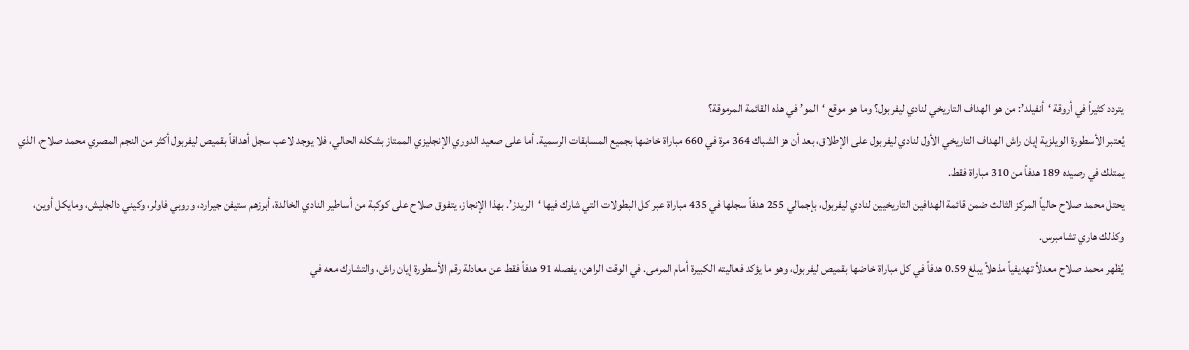يتردد كثيراً في أروقة ‘أنفيلد’: من هو الهداف التاريخي لنادي ليفربول؟ وما هو موقع ‘المو’ في هذه القائمة المرموقة؟
يُعتبر الأسطورة الويلزية إيان راش الهداف التاريخي الأول لنادي ليفربول على الإطلاق، بعد أن هز الشباك 364 مرة في 660 مباراة خاضها بجميع المسابقات الرسمية. أما على صعيد الدوري الإنجليزي الممتاز بشكله الحالي، فلا يوجد لاعب سجل أهدافاً بقميص ليفربول أكثر من النجم المصري محمد صلاح، الذي يمتلك في رصيده 189 هدفاً من 310 مباراة فقط.
يحتل محمد صلاح حالياً المركز الثالث ضمن قائمة الهدافين التاريخيين لنادي ليفربول، بإجمالي 255 هدفاً سجلها في 435 مباراة عبر كل البطولات التي شارك فيها ‘الريدز’. بهذا الإنجاز، يتفوق صلاح على كوكبة من أساطير النادي الخالدة، أبرزهم ستيفن جيرارد، وروبي فاولر، وكيني دالجليش، ومايكل أوين، وكذلك هاري تشامبرس.
يُظهر محمد صلاح معدلاً تهديفياً مذهلاً يبلغ 0.59 هدفاً في كل مباراة خاضها بقميص ليفربول، وهو ما يؤكد فعاليته الكبيرة أمام المرمى. في الوقت الراهن، يفصله 91 هدفاً فقط عن معادلة رقم الأسطورة إيان راش، والتشارك معه في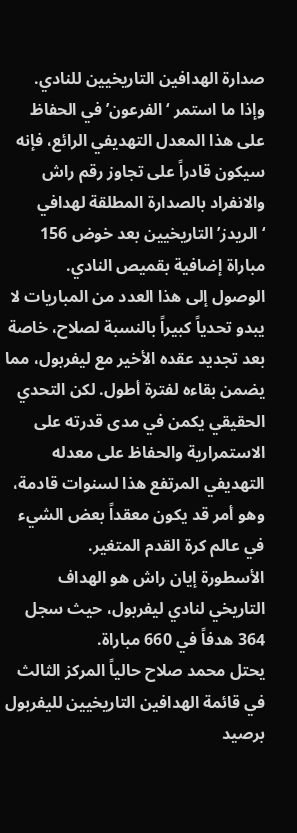صدارة الهدافين التاريخيين للنادي.
وإذا ما استمر ‘الفرعون’ في الحفاظ على هذا المعدل التهديفي الرائع، فإنه سيكون قادراً على تجاوز رقم راش والانفراد بالصدارة المطلقة لهدافي ‘الريدز’ التاريخيين بعد خوض 156 مباراة إضافية بقميص النادي.
الوصول إلى هذا العدد من المباريات لا يبدو تحدياً كبيراً بالنسبة لصلاح، خاصة بعد تجديد عقده الأخير مع ليفربول، مما يضمن بقاءه لفترة أطول. لكن التحدي الحقيقي يكمن في مدى قدرته على الاستمرارية والحفاظ على معدله التهديفي المرتفع هذا لسنوات قادمة، وهو أمر قد يكون معقداً بعض الشيء في عالم كرة القدم المتغير.
الأسطورة إيان راش هو الهداف التاريخي لنادي ليفربول، حيث سجل 364 هدفاً في 660 مباراة.
يحتل محمد صلاح حالياً المركز الثالث في قائمة الهدافين التاريخيين لليفربول برصيد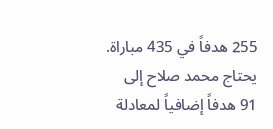255 هدفاً في 435 مباراة.
يحتاج محمد صلاح إلى 91 هدفاً إضافياً لمعادلة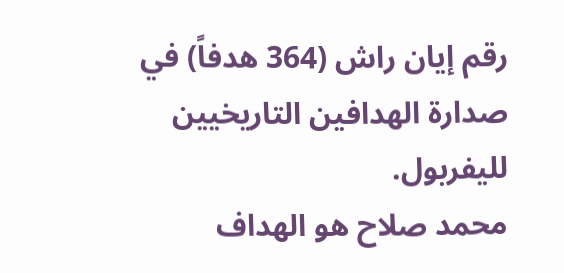رقم إيان راش (364 هدفاً) في صدارة الهدافين التاريخيين لليفربول.
محمد صلاح هو الهداف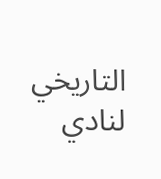التاريخي لنادي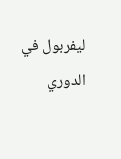ليفربول في الدوري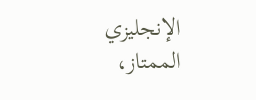الإنجليزي الممتاز،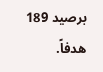برصيد 189 هدفاً.